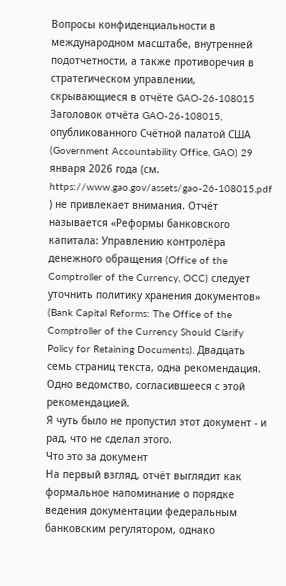Вопросы конфиденциальности в международном масштабе, внутренней подотчетности, а также противоречия в стратегическом управлении, скрывающиеся в отчёте GAO-26-108015
Заголовок отчёта GAO-26-108015, опубликованного Счётной палатой США (Government Accountability Office, GAO) 29 января 2026 года (см. https://www.gao.gov/assets/gao-26-108015.pdf ) не привлекает внимания. Отчёт называется «Реформы банковского капитала: Управлению контролёра денежного обращения (Office of the Comptroller of the Currency, OCC) следует уточнить политику хранения документов» (Bank Capital Reforms: The Office of the Comptroller of the Currency Should Clarify Policy for Retaining Documents). Двадцать семь страниц текста, одна рекомендация. Одно ведомство, согласившееся с этой рекомендацией.
Я чуть было не пропустил этот документ - и рад, что не сделал этого.
Что это за документ
На первый взгляд, отчёт выглядит как формальное напоминание о порядке ведения документации федеральным банковским регулятором, однако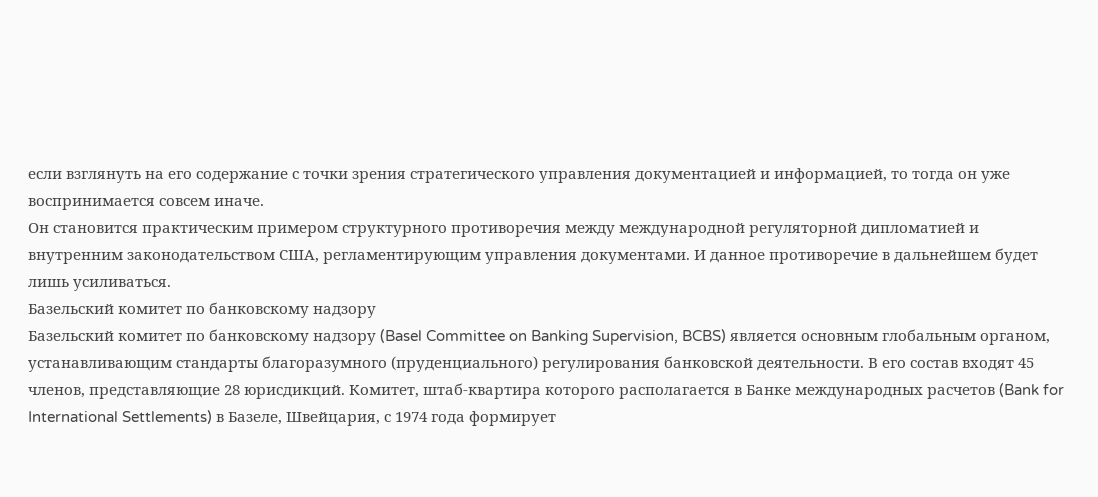если взглянуть на его содержание с точки зрения стратегического управления документацией и информацией, то тогда он уже воспринимается совсем иначе.
Он становится практическим примером структурного противоречия между международной регуляторной дипломатией и внутренним законодательством США, регламентирующим управления документами. И данное противоречие в дальнейшем будет лишь усиливаться.
Базельский комитет по банковскому надзору
Базельский комитет по банковскому надзору (Basel Committee on Banking Supervision, BCBS) является основным глобальным органом, устанавливающим стандарты благоразумного (пруденциального) регулирования банковской деятельности. В его состав входят 45 членов, представляющие 28 юрисдикций. Комитет, штаб-квартира которого располагается в Банке международных расчетов (Bank for International Settlements) в Базеле, Швейцария, с 1974 года формирует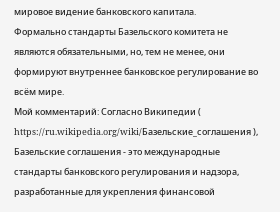мировое видение банковского капитала.
Формально стандарты Базельского комитета не являются обязательными, но, тем не менее, они формируют внутреннее банковское регулирование во всём мире.
Мой комментарий: Согласно Википедии ( https://ru.wikipedia.org/wiki/Базельские_соглашения ), Базельские соглашения - это международные стандарты банковского регулирования и надзора, разработанные для укрепления финансовой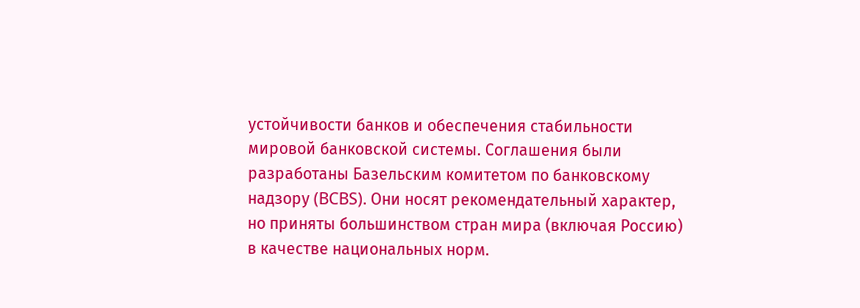устойчивости банков и обеспечения стабильности мировой банковской системы. Соглашения были разработаны Базельским комитетом по банковскому надзору (BCBS). Они носят рекомендательный характер, но приняты большинством стран мира (включая Россию) в качестве национальных норм.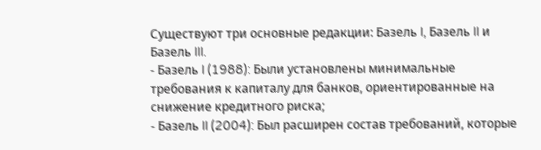Существуют три основные редакции: Базель I, Базель II и Базель III.
- Базель I (1988): Были установлены минимальные требования к капиталу для банков, ориентированные на снижение кредитного риска;
- Базель II (2004): Был расширен состав требований, которые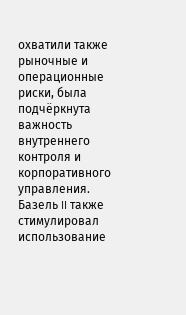охватили также рыночные и операционные риски, была подчёркнута важность внутреннего контроля и корпоративного управления. Базель II также стимулировал использование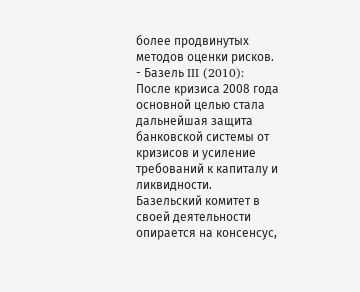более продвинутых методов оценки рисков.
- Базель III (2010): После кризиса 2008 года основной целью стала дальнейшая защита банковской системы от кризисов и усиление требований к капиталу и ликвидности.
Базельский комитет в своей деятельности опирается на консенсус,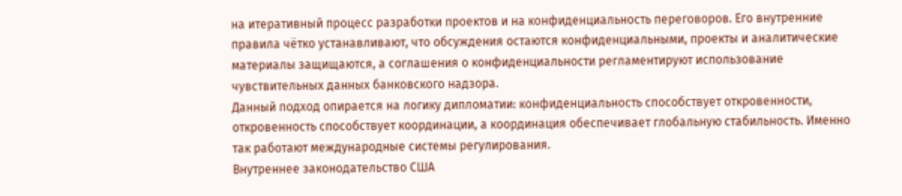на итеративный процесс разработки проектов и на конфиденциальность переговоров. Его внутренние правила чётко устанавливают, что обсуждения остаются конфиденциальными, проекты и аналитические материалы защищаются, а соглашения о конфиденциальности регламентируют использование чувствительных данных банковского надзора.
Данный подход опирается на логику дипломатии: конфиденциальность способствует откровенности, откровенность способствует координации, а координация обеспечивает глобальную стабильность. Именно так работают международные системы регулирования.
Внутреннее законодательство США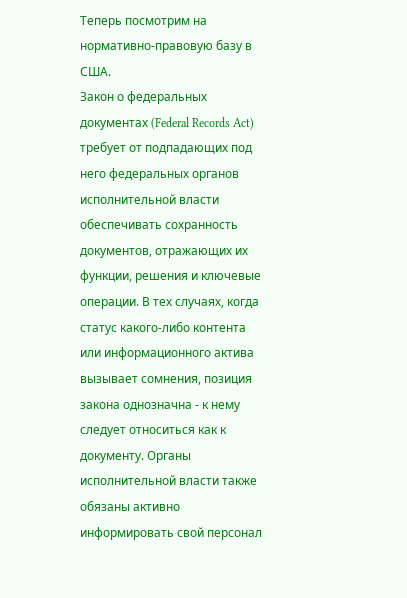Теперь посмотрим на нормативно-правовую базу в США.
Закон о федеральных документах (Federal Records Act) требует от подпадающих под него федеральных органов исполнительной власти обеспечивать сохранность документов, отражающих их функции, решения и ключевые операции. В тех случаях, когда статус какого-либо контента или информационного актива вызывает сомнения, позиция закона однозначна - к нему следует относиться как к документу. Органы исполнительной власти также обязаны активно информировать свой персонал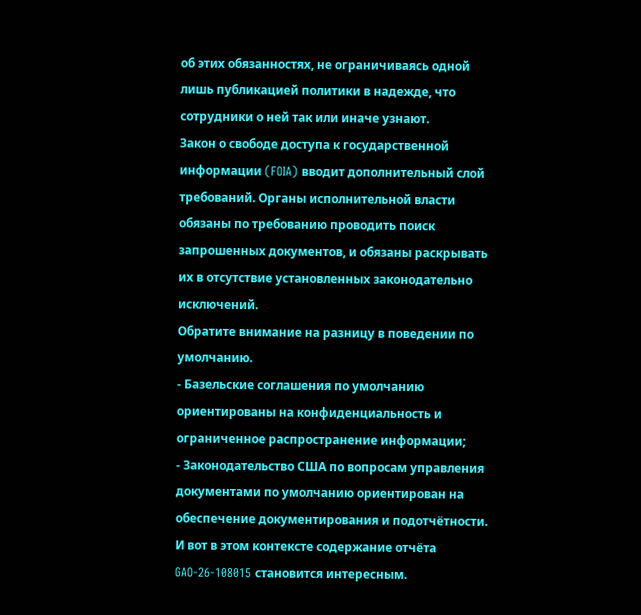об этих обязанностях, не ограничиваясь одной лишь публикацией политики в надежде, что сотрудники о ней так или иначе узнают.
Закон о свободе доступа к государственной информации (FOIA) вводит дополнительный слой требований. Органы исполнительной власти обязаны по требованию проводить поиск запрошенных документов, и обязаны раскрывать их в отсутствие установленных законодательно исключений.
Обратите внимание на разницу в поведении по умолчанию.
- Базельские соглашения по умолчанию ориентированы на конфиденциальность и ограниченное распространение информации;
- Законодательство США по вопросам управления документами по умолчанию ориентирован на обеспечение документирования и подотчётности.
И вот в этом контексте содержание отчёта GAO-26-108015 становится интересным.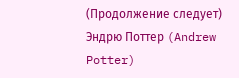(Продолжение следует)
Эндрю Поттер (Andrew Potter)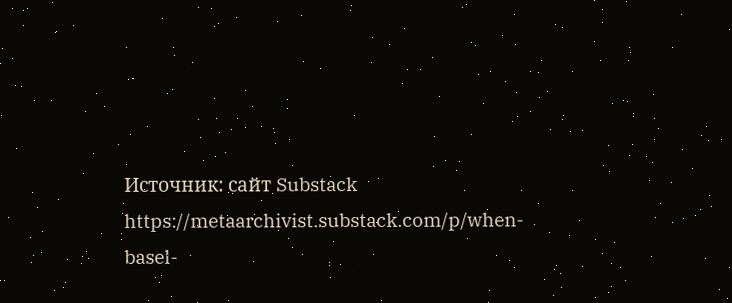Источник: сайт Substack
https://metaarchivist.substack.com/p/when-basel-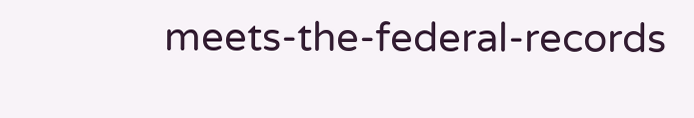meets-the-federal-records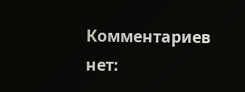Комментариев нет: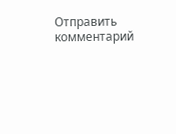Отправить комментарий